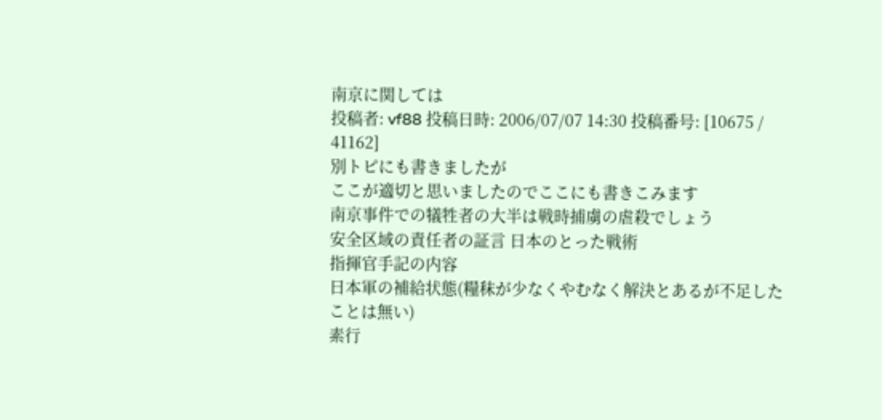南京に関しては
投稿者: vf88 投稿日時: 2006/07/07 14:30 投稿番号: [10675 / 41162]
別トピにも書きましたが
ここが適切と思いましたのでここにも書きこみます
南京事件での犠牲者の大半は戦時捕虜の虐殺でしょう
安全区域の責任者の証言 日本のとった戦術
指揮官手記の内容
日本軍の補給状態(糧秣が少なくやむなく解決とあるが不足したことは無い)
素行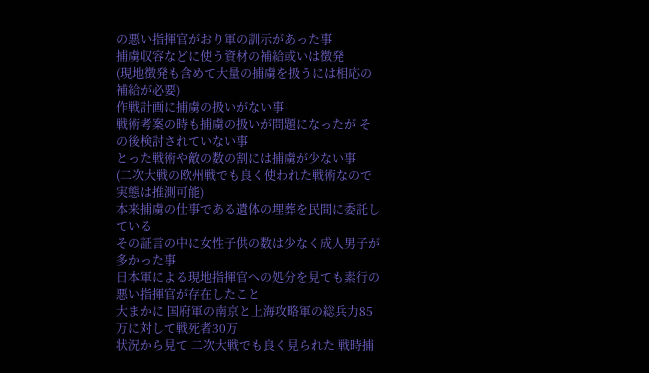の悪い指揮官がおり軍の訓示があった事
捕虜収容などに使う資材の補給或いは徴発
(現地徴発も含めて大量の捕虜を扱うには相応の補給が必要)
作戦計画に捕虜の扱いがない事
戦術考案の時も捕虜の扱いが問題になったが その後検討されていない事
とった戦術や敵の数の割には捕虜が少ない事
(二次大戦の欧州戦でも良く使われた戦術なので実態は推測可能)
本来捕虜の仕事である遺体の埋葬を民間に委託している
その証言の中に女性子供の数は少なく成人男子が多かった事
日本軍による現地指揮官への処分を見ても素行の悪い指揮官が存在したこと
大まかに 国府軍の南京と上海攻略軍の総兵力85万に対して戦死者30万
状況から見て 二次大戦でも良く見られた 戦時捕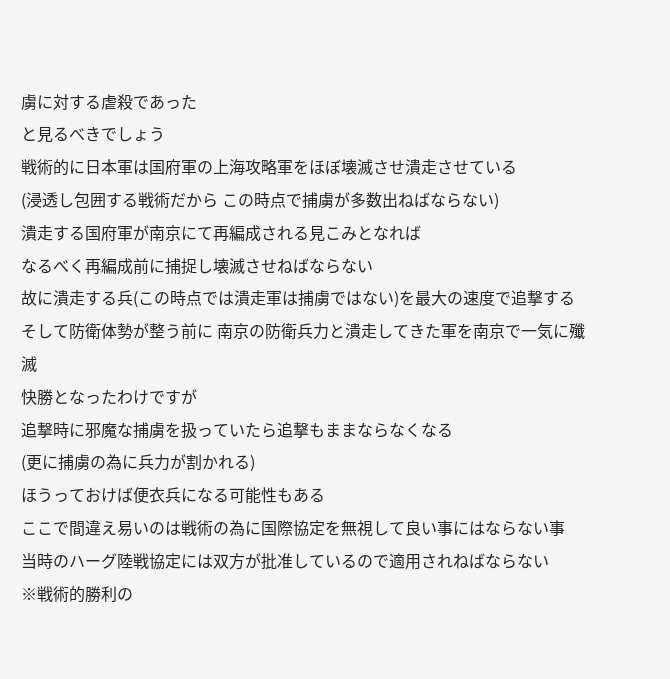虜に対する虐殺であった
と見るべきでしょう
戦術的に日本軍は国府軍の上海攻略軍をほぼ壊滅させ潰走させている
(浸透し包囲する戦術だから この時点で捕虜が多数出ねばならない)
潰走する国府軍が南京にて再編成される見こみとなれば
なるべく再編成前に捕捉し壊滅させねばならない
故に潰走する兵(この時点では潰走軍は捕虜ではない)を最大の速度で追撃する
そして防衛体勢が整う前に 南京の防衛兵力と潰走してきた軍を南京で一気に殲滅
快勝となったわけですが
追撃時に邪魔な捕虜を扱っていたら追撃もままならなくなる
(更に捕虜の為に兵力が割かれる)
ほうっておけば便衣兵になる可能性もある
ここで間違え易いのは戦術の為に国際協定を無視して良い事にはならない事
当時のハーグ陸戦協定には双方が批准しているので適用されねばならない
※戦術的勝利の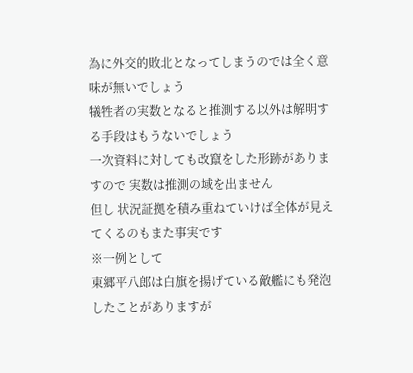為に外交的敗北となってしまうのでは全く意味が無いでしょう
犠牲者の実数となると推測する以外は解明する手段はもうないでしょう
一次資料に対しても改竄をした形跡がありますので 実数は推測の域を出ません
但し 状況証拠を積み重ねていけば全体が見えてくるのもまた事実です
※一例として
東郷平八郎は白旗を揚げている敵艦にも発泡したことがありますが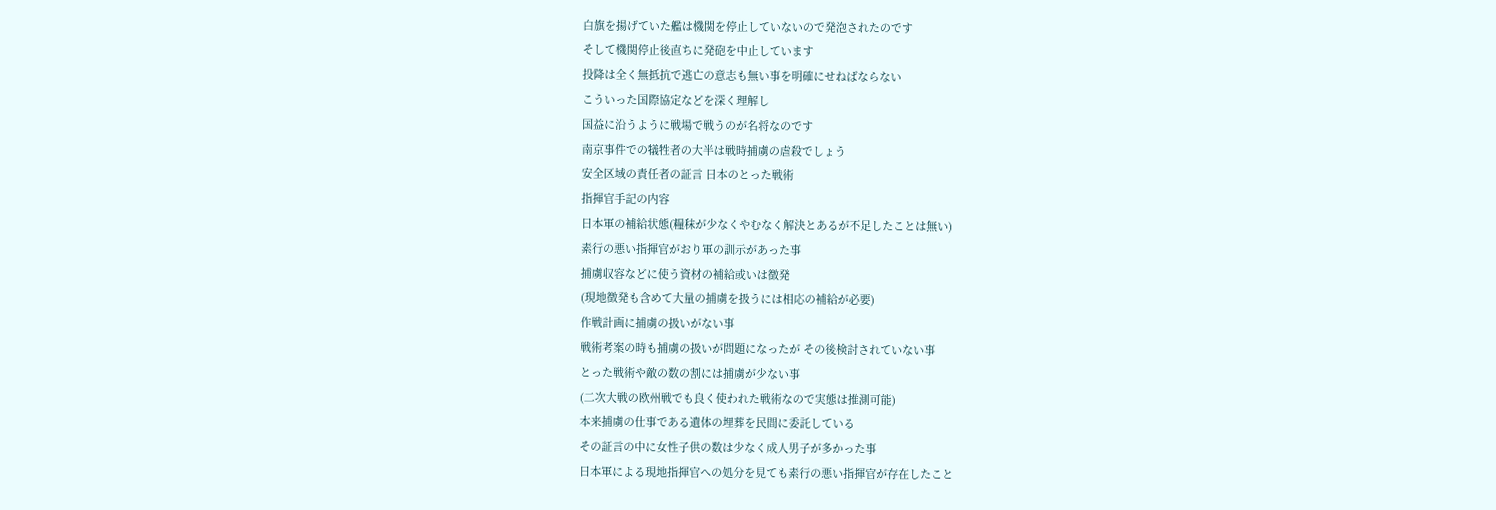白旗を揚げていた艦は機関を停止していないので発泡されたのです
そして機関停止後直ちに発砲を中止しています
投降は全く無抵抗で逃亡の意志も無い事を明確にせねばならない
こういった国際協定などを深く理解し
国益に沿うように戦場で戦うのが名将なのです
南京事件での犠牲者の大半は戦時捕虜の虐殺でしょう
安全区域の責任者の証言 日本のとった戦術
指揮官手記の内容
日本軍の補給状態(糧秣が少なくやむなく解決とあるが不足したことは無い)
素行の悪い指揮官がおり軍の訓示があった事
捕虜収容などに使う資材の補給或いは徴発
(現地徴発も含めて大量の捕虜を扱うには相応の補給が必要)
作戦計画に捕虜の扱いがない事
戦術考案の時も捕虜の扱いが問題になったが その後検討されていない事
とった戦術や敵の数の割には捕虜が少ない事
(二次大戦の欧州戦でも良く使われた戦術なので実態は推測可能)
本来捕虜の仕事である遺体の埋葬を民間に委託している
その証言の中に女性子供の数は少なく成人男子が多かった事
日本軍による現地指揮官への処分を見ても素行の悪い指揮官が存在したこと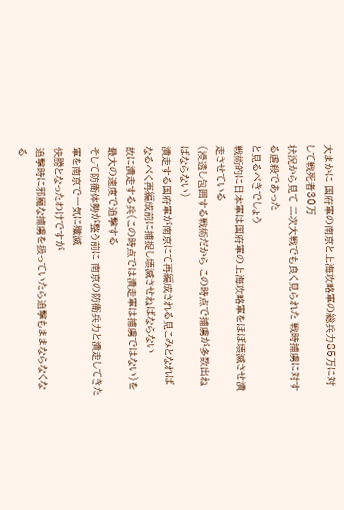大まかに 国府軍の南京と上海攻略軍の総兵力85万に対して戦死者30万
状況から見て 二次大戦でも良く見られた 戦時捕虜に対する虐殺であった
と見るべきでしょう
戦術的に日本軍は国府軍の上海攻略軍をほぼ壊滅させ潰走させている
(浸透し包囲する戦術だから この時点で捕虜が多数出ねばならない)
潰走する国府軍が南京にて再編成される見こみとなれば
なるべく再編成前に捕捉し壊滅させねばならない
故に潰走する兵(この時点では潰走軍は捕虜ではない)を最大の速度で追撃する
そして防衛体勢が整う前に 南京の防衛兵力と潰走してきた軍を南京で一気に殲滅
快勝となったわけですが
追撃時に邪魔な捕虜を扱っていたら追撃もままならなくなる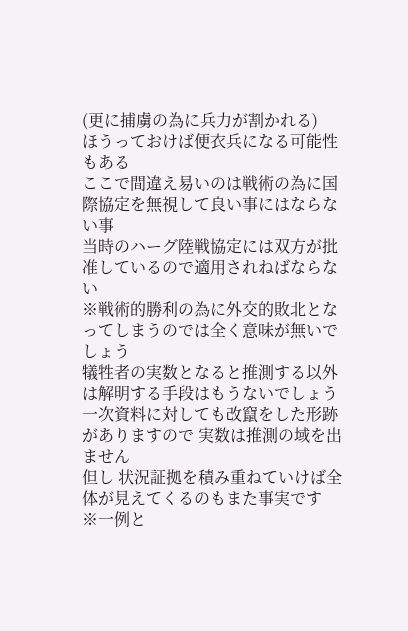(更に捕虜の為に兵力が割かれる)
ほうっておけば便衣兵になる可能性もある
ここで間違え易いのは戦術の為に国際協定を無視して良い事にはならない事
当時のハーグ陸戦協定には双方が批准しているので適用されねばならない
※戦術的勝利の為に外交的敗北となってしまうのでは全く意味が無いでしょう
犠牲者の実数となると推測する以外は解明する手段はもうないでしょう
一次資料に対しても改竄をした形跡がありますので 実数は推測の域を出ません
但し 状況証拠を積み重ねていけば全体が見えてくるのもまた事実です
※一例と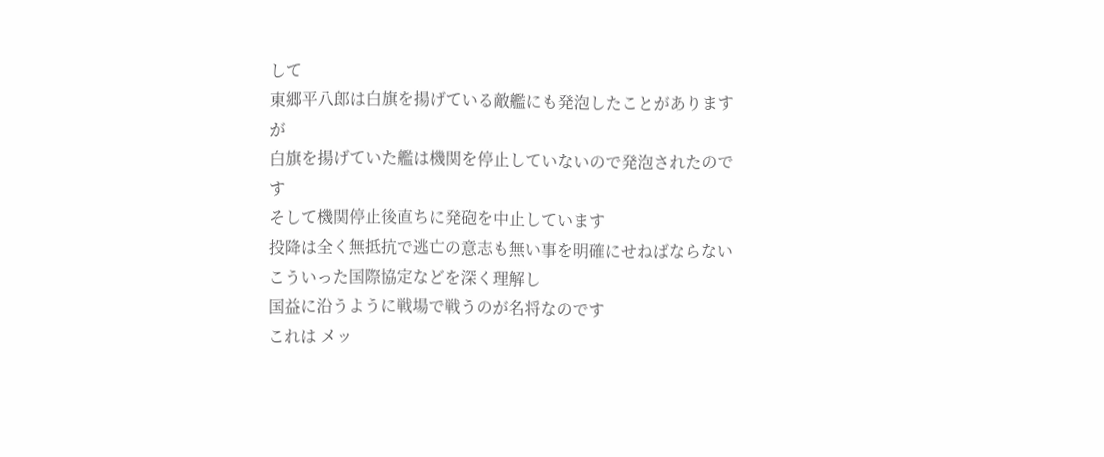して
東郷平八郎は白旗を揚げている敵艦にも発泡したことがありますが
白旗を揚げていた艦は機関を停止していないので発泡されたのです
そして機関停止後直ちに発砲を中止しています
投降は全く無抵抗で逃亡の意志も無い事を明確にせねばならない
こういった国際協定などを深く理解し
国益に沿うように戦場で戦うのが名将なのです
これは メッ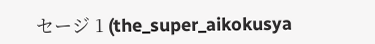セージ 1 (the_super_aikokusya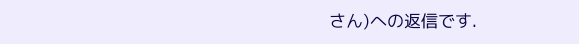さん)への返信です.